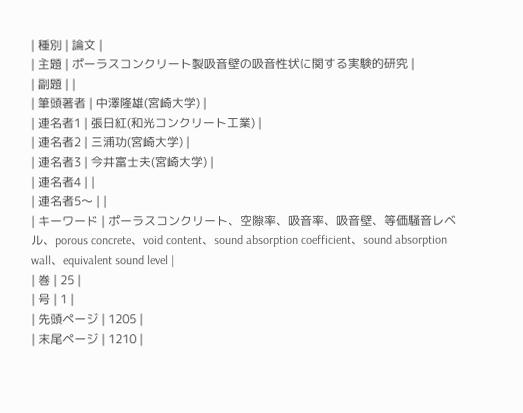| 種別 | 論文 |
| 主題 | ポーラスコンクリート製吸音壁の吸音性状に関する実験的研究 |
| 副題 | |
| 筆頭著者 | 中澤隆雄(宮崎大学) |
| 連名者1 | 張日紅(和光コンクリート工業) |
| 連名者2 | 三浦功(宮崎大学) |
| 連名者3 | 今井富士夫(宮崎大学) |
| 連名者4 | |
| 連名者5〜 | |
| キーワード | ポーラスコンクリート、空隙率、吸音率、吸音壁、等価騒音レベル、porous concrete、void content、sound absorption coefficient、sound absorption wall、equivalent sound level |
| 巻 | 25 |
| 号 | 1 |
| 先頭ページ | 1205 |
| 末尾ページ | 1210 |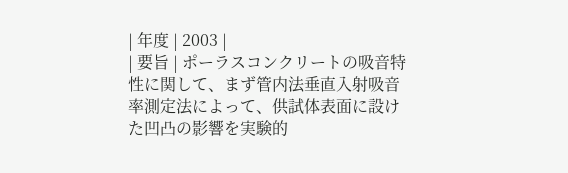| 年度 | 2003 |
| 要旨 | ポーラスコンクリートの吸音特性に関して、まず管内法垂直入射吸音率測定法によって、供試体表面に設けた凹凸の影響を実験的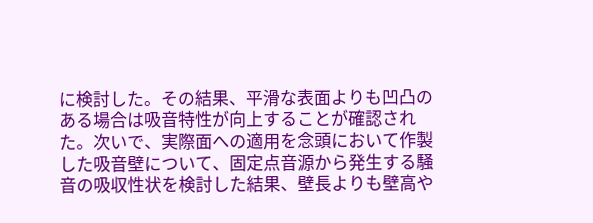に検討した。その結果、平滑な表面よりも凹凸のある場合は吸音特性が向上することが確認された。次いで、実際面への適用を念頭において作製した吸音壁について、固定点音源から発生する騒音の吸収性状を検討した結果、壁長よりも壁高や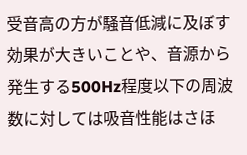受音高の方が騒音低減に及ぼす効果が大きいことや、音源から発生する500Hz程度以下の周波数に対しては吸音性能はさほ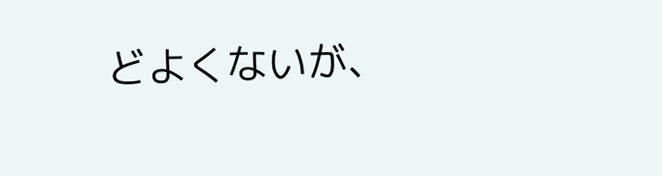どよくないが、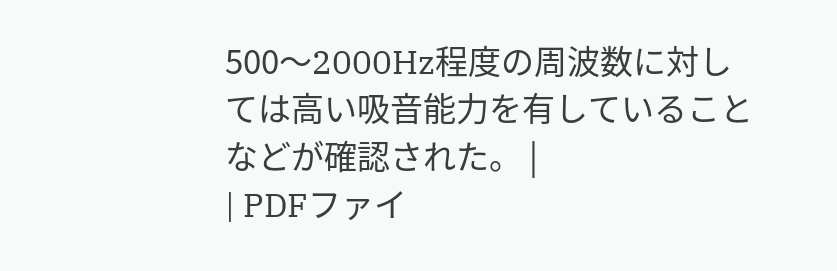500〜2000Hz程度の周波数に対しては高い吸音能力を有していることなどが確認された。 |
| PDFファイ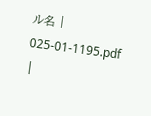ル名 | 025-01-1195.pdf |